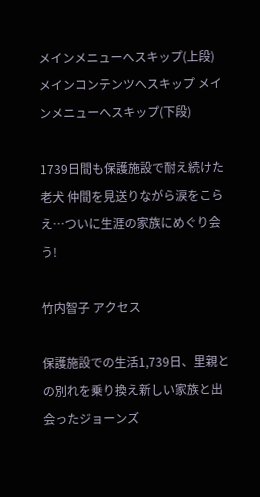メインメニューへスキップ(上段) メインコンテンツへスキップ メインメニューへスキップ(下段)

1739日間も保護施設で耐え続けた老犬 仲間を見送りながら涙をこらえ…ついに生涯の家族にめぐり会う!

竹内智子 アクセス

保護施設での生活1,739日、里親との別れを乗り換え新しい家族と出会ったジョーンズ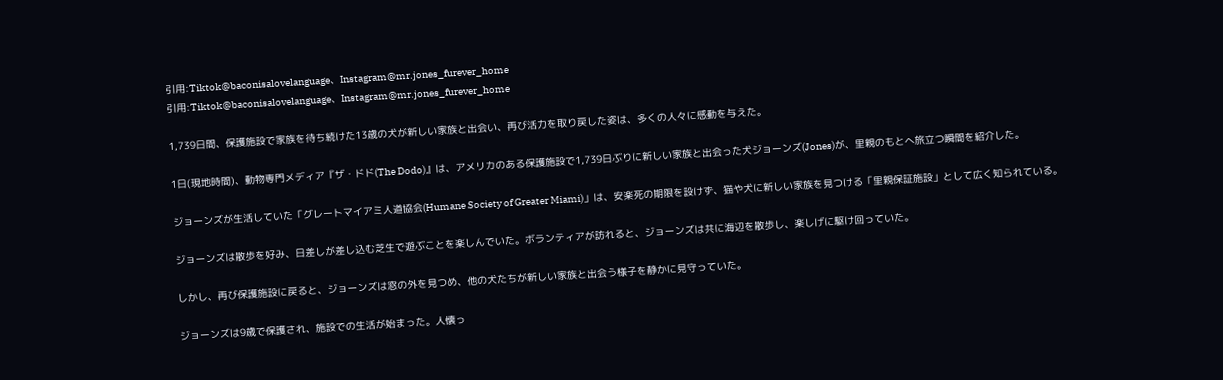引用:Tiktok@baconisalovelanguage、Instagram@mr.jones_furever_home
引用:Tiktok@baconisalovelanguage、Instagram@mr.jones_furever_home

1,739日間、保護施設で家族を待ち続けた13歳の犬が新しい家族と出会い、再び活力を取り戻した姿は、多くの人々に感動を与えた。

1日(現地時間)、動物専門メディア『ザ・ドド(The Dodo)』は、アメリカのある保護施設で1,739日ぶりに新しい家族と出会った犬ジョーンズ(Jones)が、里親のもとへ旅立つ瞬間を紹介した。

ジョーンズが生活していた「グレートマイアミ人道協会(Humane Society of Greater Miami)」は、安楽死の期限を設けず、猫や犬に新しい家族を見つける「里親保証施設」として広く知られている。

ジョーンズは散歩を好み、日差しが差し込む芝生で遊ぶことを楽しんでいた。ボランティアが訪れると、ジョーンズは共に海辺を散歩し、楽しげに駆け回っていた。

しかし、再び保護施設に戻ると、ジョーンズは窓の外を見つめ、他の犬たちが新しい家族と出会う様子を静かに見守っていた。

ジョーンズは9歳で保護され、施設での生活が始まった。人懐っ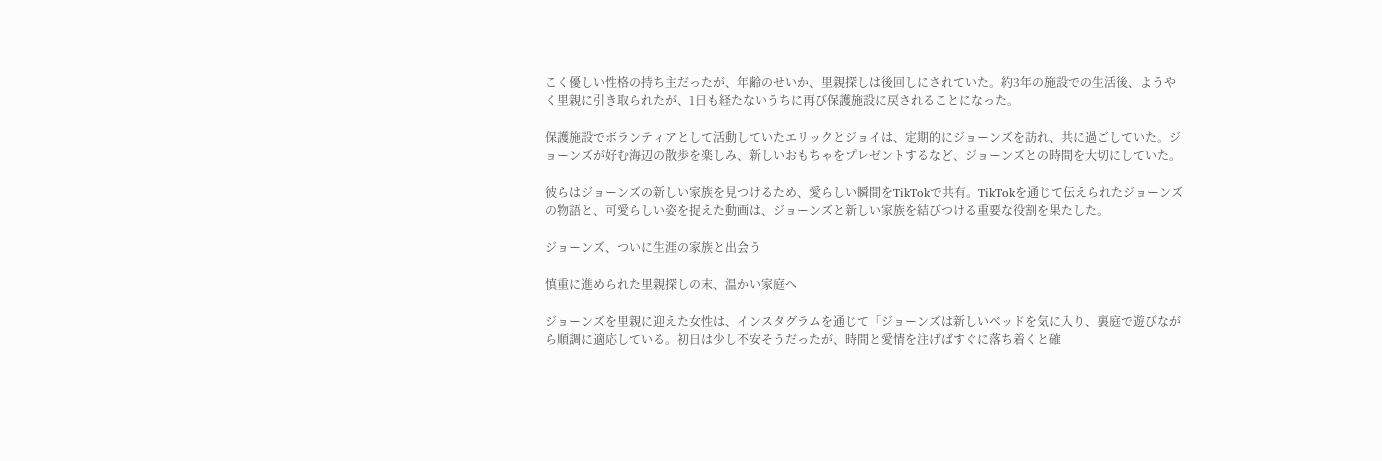こく優しい性格の持ち主だったが、年齢のせいか、里親探しは後回しにされていた。約3年の施設での生活後、ようやく里親に引き取られたが、1日も経たないうちに再び保護施設に戻されることになった。

保護施設でボランティアとして活動していたエリックとジョイは、定期的にジョーンズを訪れ、共に過ごしていた。ジョーンズが好む海辺の散歩を楽しみ、新しいおもちゃをプレゼントするなど、ジョーンズとの時間を大切にしていた。

彼らはジョーンズの新しい家族を見つけるため、愛らしい瞬間をTikTokで共有。TikTokを通じて伝えられたジョーンズの物語と、可愛らしい姿を捉えた動画は、ジョーンズと新しい家族を結びつける重要な役割を果たした。

ジョーンズ、ついに生涯の家族と出会う

慎重に進められた里親探しの末、温かい家庭へ

ジョーンズを里親に迎えた女性は、インスタグラムを通じて「ジョーンズは新しいベッドを気に入り、裏庭で遊びながら順調に適応している。初日は少し不安そうだったが、時間と愛情を注げばすぐに落ち着くと確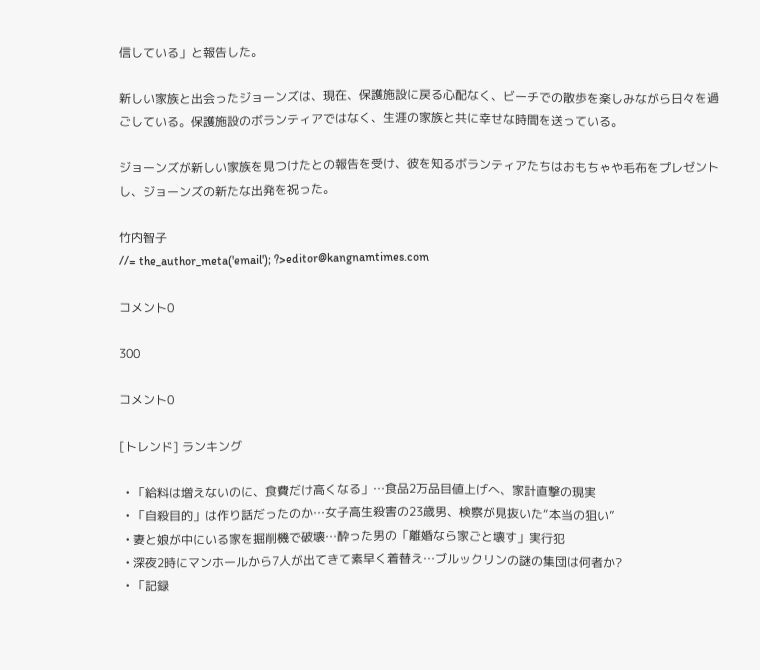信している」と報告した。

新しい家族と出会ったジョーンズは、現在、保護施設に戻る心配なく、ビーチでの散歩を楽しみながら日々を過ごしている。保護施設のボランティアではなく、生涯の家族と共に幸せな時間を送っている。

ジョーンズが新しい家族を見つけたとの報告を受け、彼を知るボランティアたちはおもちゃや毛布をプレゼントし、ジョーンズの新たな出発を祝った。

竹内智子
//= the_author_meta('email'); ?>editor@kangnamtimes.com

コメント0

300

コメント0

[トレンド] ランキング

  • 「給料は増えないのに、食費だけ高くなる」…食品2万品目値上げへ、家計直撃の現実
  • 「自殺目的」は作り話だったのか…女子高生殺害の23歳男、検察が見抜いた“本当の狙い”
  • 妻と娘が中にいる家を掘削機で破壊…酔った男の「離婚なら家ごと壊す」実行犯
  • 深夜2時にマンホールから7人が出てきて素早く着替え…ブルックリンの謎の集団は何者か?
  • 「記録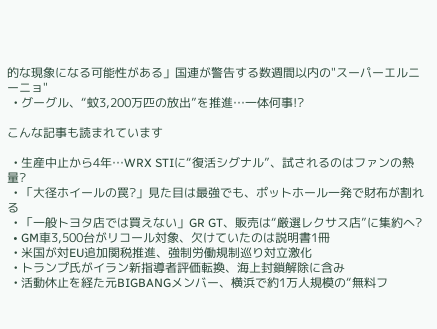的な現象になる可能性がある」国連が警告する数週間以内の"スーパーエルニーニョ"
  • グーグル、“蚊3,200万匹の放出”を推進…一体何事!?

こんな記事も読まれています

  • 生産中止から4年…WRX STIに“復活シグナル”、試されるのはファンの熱量?
  • 「大径ホイールの罠?」見た目は最強でも、ポットホール一発で財布が割れる
  • 「一般トヨタ店では買えない」GR GT、販売は“厳選レクサス店”に集約へ?
  • GM車3,500台がリコール対象、欠けていたのは説明書1冊
  • 米国が対EU追加関税推進、強制労働規制巡り対立激化
  • トランプ氏がイラン新指導者評価転換、海上封鎖解除に含み
  • 活動休止を経た元BIGBANGメンバー、横浜で約1万人規模の“無料フ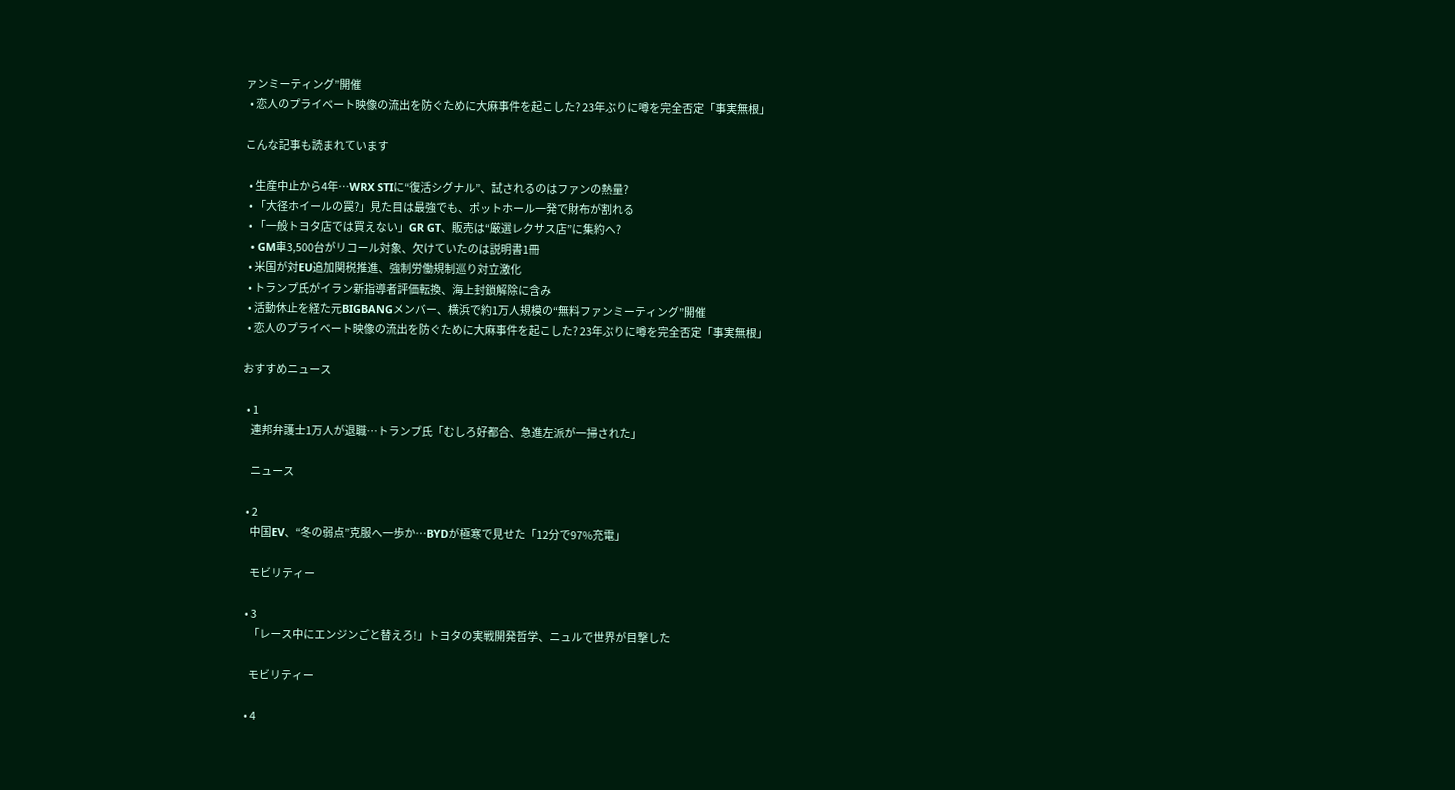ァンミーティング”開催
  • 恋人のプライベート映像の流出を防ぐために大麻事件を起こした? 23年ぶりに噂を完全否定「事実無根」

こんな記事も読まれています

  • 生産中止から4年…WRX STIに“復活シグナル”、試されるのはファンの熱量?
  • 「大径ホイールの罠?」見た目は最強でも、ポットホール一発で財布が割れる
  • 「一般トヨタ店では買えない」GR GT、販売は“厳選レクサス店”に集約へ?
  • GM車3,500台がリコール対象、欠けていたのは説明書1冊
  • 米国が対EU追加関税推進、強制労働規制巡り対立激化
  • トランプ氏がイラン新指導者評価転換、海上封鎖解除に含み
  • 活動休止を経た元BIGBANGメンバー、横浜で約1万人規模の“無料ファンミーティング”開催
  • 恋人のプライベート映像の流出を防ぐために大麻事件を起こした? 23年ぶりに噂を完全否定「事実無根」

おすすめニュース

  • 1
    連邦弁護士1万人が退職…トランプ氏「むしろ好都合、急進左派が一掃された」

    ニュース

  • 2
    中国EV、“冬の弱点”克服へ一歩か…BYDが極寒で見せた「12分で97%充電」

    モビリティー

  • 3
    「レース中にエンジンごと替えろ!」トヨタの実戦開発哲学、ニュルで世界が目撃した

    モビリティー

  • 4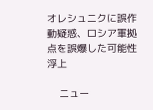オレシュニクに誤作動疑惑、ロシア軍拠点を誤爆した可能性浮上

    ニュー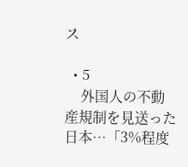ス

  • 5
    外国人の不動産規制を見送った日本…「3%程度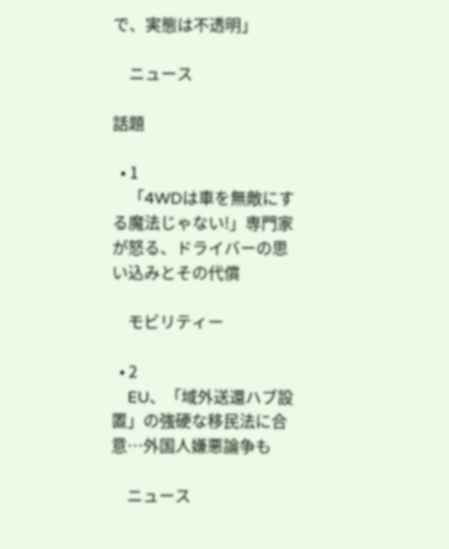で、実態は不透明」

    ニュース

話題

  • 1
    「4WDは車を無敵にする魔法じゃない!」専門家が怒る、ドライバーの思い込みとその代償

    モビリティー

  • 2
    EU、「域外送還ハブ設置」の強硬な移民法に合意…外国人嫌悪論争も

    ニュース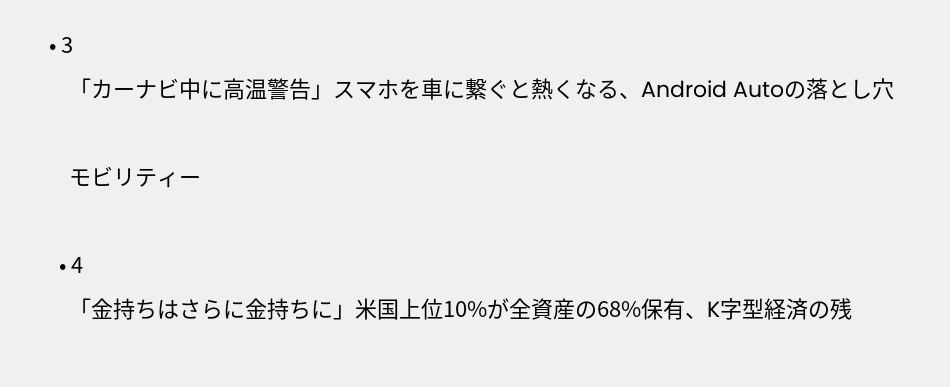• 3
    「カーナビ中に高温警告」スマホを車に繋ぐと熱くなる、Android Autoの落とし穴

    モビリティー

  • 4
    「金持ちはさらに金持ちに」米国上位10%が全資産の68%保有、K字型経済の残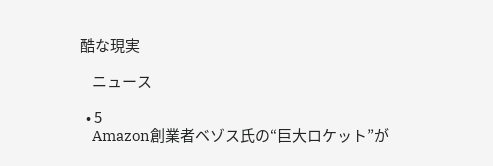酷な現実

    ニュース

  • 5
    Amazon創業者ベゾス氏の“巨大ロケット”が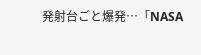発射台ごと爆発…「NASA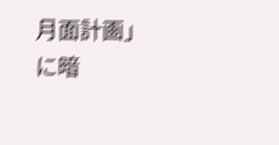月面計画」に暗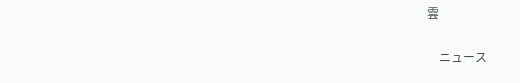雲

    ニュース